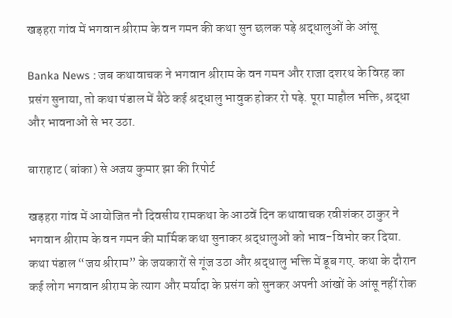खड़हरा गांव में भगवान श्रीराम के वन गमन की कथा सुन छलक पड़े श्रद्धालुओं के आंसू

Banka News : जब कथावाचक ने भगवान श्रीराम के वन गमन और राजा दशरथ के विरह का प्रसंग सुनाया, तो कथा पंडाल में बैठे कई श्रद्धालु भावुक होकर रो पड़े. पूरा माहौल भक्ति, श्रद्धा और भावनाओं से भर उठा.

बाराहाट (बांका) से अजय कुमार झा की रिपोर्ट

खड़हरा गांव में आयोजित नौ दिवसीय रामकथा के आठवें दिन कथावाचक रवीशंकर ठाकुर ने भगवान श्रीराम के वन गमन की मार्मिक कथा सुनाकर श्रद्धालुओं को भाव-विभोर कर दिया. कथा पंडाल “जय श्रीराम” के जयकारों से गूंज उठा और श्रद्धालु भक्ति में डूब गए. कथा के दौरान कई लोग भगवान श्रीराम के त्याग और मर्यादा के प्रसंग को सुनकर अपनी आंखों के आंसू नहीं रोक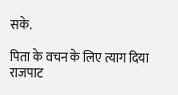सके.

पिता के वचन के लिए त्याग दिया राजपाट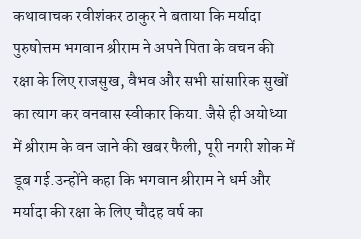कथावाचक रवीशंकर ठाकुर ने बताया कि मर्यादा पुरुषोत्तम भगवान श्रीराम ने अपने पिता के वचन की रक्षा के लिए राजसुख, वैभव और सभी सांसारिक सुखों का त्याग कर वनवास स्वीकार किया. जैसे ही अयोध्या में श्रीराम के वन जाने की खबर फैली, पूरी नगरी शोक में डूब गई.उन्होंने कहा कि भगवान श्रीराम ने धर्म और मर्यादा की रक्षा के लिए चौदह वर्ष का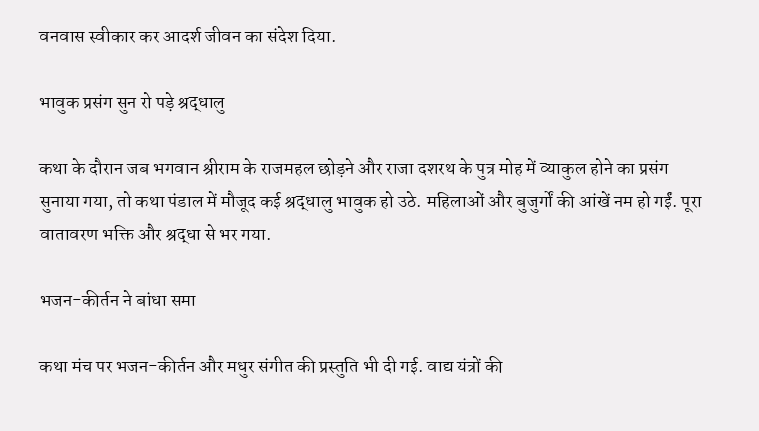वनवास स्वीकार कर आदर्श जीवन का संदेश दिया.

भावुक प्रसंग सुन रो पड़े श्रद्धालु

कथा के दौरान जब भगवान श्रीराम के राजमहल छोड़ने और राजा दशरथ के पुत्र मोह में व्याकुल होने का प्रसंग सुनाया गया, तो कथा पंडाल में मौजूद कई श्रद्धालु भावुक हो उठे. महिलाओं और बुजुर्गों की आंखें नम हो गईं. पूरा वातावरण भक्ति और श्रद्धा से भर गया.

भजन-कीर्तन ने बांधा समा

कथा मंच पर भजन-कीर्तन और मधुर संगीत की प्रस्तुति भी दी गई. वाद्य यंत्रों की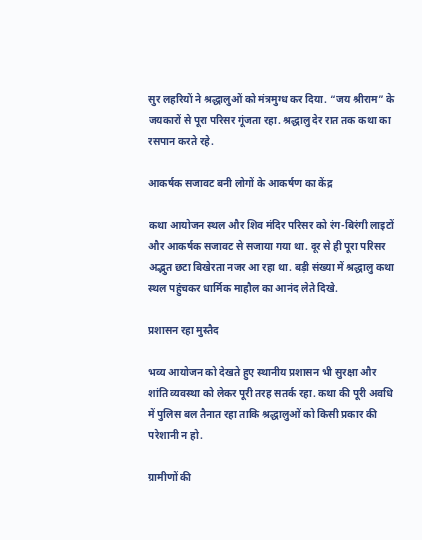सुर लहरियों ने श्रद्धालुओं को मंत्रमुग्ध कर दिया. “जय श्रीराम” के जयकारों से पूरा परिसर गूंजता रहा. श्रद्धालु देर रात तक कथा का रसपान करते रहे.

आकर्षक सजावट बनी लोगों के आकर्षण का केंद्र

कथा आयोजन स्थल और शिव मंदिर परिसर को रंग-बिरंगी लाइटों और आकर्षक सजावट से सजाया गया था. दूर से ही पूरा परिसर अद्भुत छटा बिखेरता नजर आ रहा था. बड़ी संख्या में श्रद्धालु कथा स्थल पहुंचकर धार्मिक माहौल का आनंद लेते दिखे.

प्रशासन रहा मुस्तैद

भव्य आयोजन को देखते हुए स्थानीय प्रशासन भी सुरक्षा और शांति व्यवस्था को लेकर पूरी तरह सतर्क रहा. कथा की पूरी अवधि में पुलिस बल तैनात रहा ताकि श्रद्धालुओं को किसी प्रकार की परेशानी न हो.

ग्रामीणों की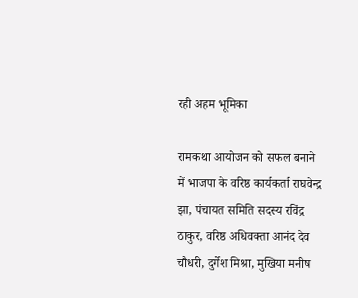रही अहम भूमिका

रामकथा आयोजन को सफल बनाने में भाजपा के वरिष्ठ कार्यकर्ता राघवेन्द्र झा, पंचायत समिति सदस्य रविंद्र ठाकुर, वरिष्ठ अधिवक्ता आनंद देव चौधरी, दुर्गेश मिश्रा, मुखिया मनीष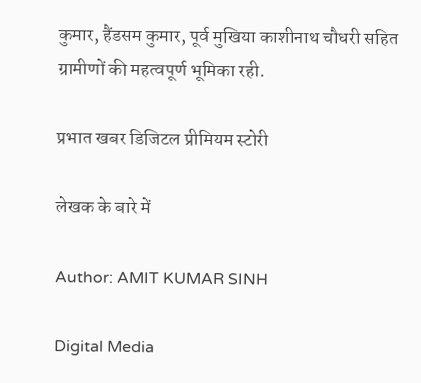कुमार, हैंडसम कुमार, पूर्व मुखिया काशीनाथ चौधरी सहित ग्रामीणों की महत्वपूर्ण भूमिका रही.

प्रभात खबर डिजिटल प्रीमियम स्टोरी

लेखक के बारे में

Author: AMIT KUMAR SINH

Digital Media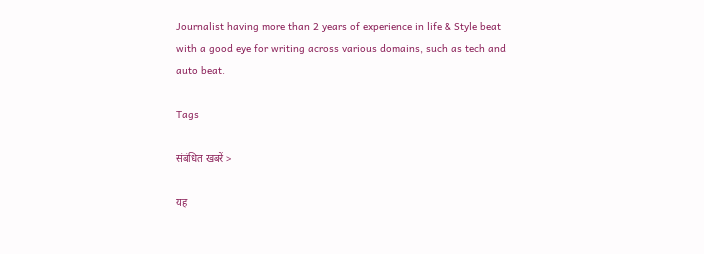Journalist having more than 2 years of experience in life & Style beat with a good eye for writing across various domains, such as tech and auto beat.

Tags

संबंधित खबरें >

यह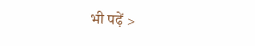भी पढ़ें >